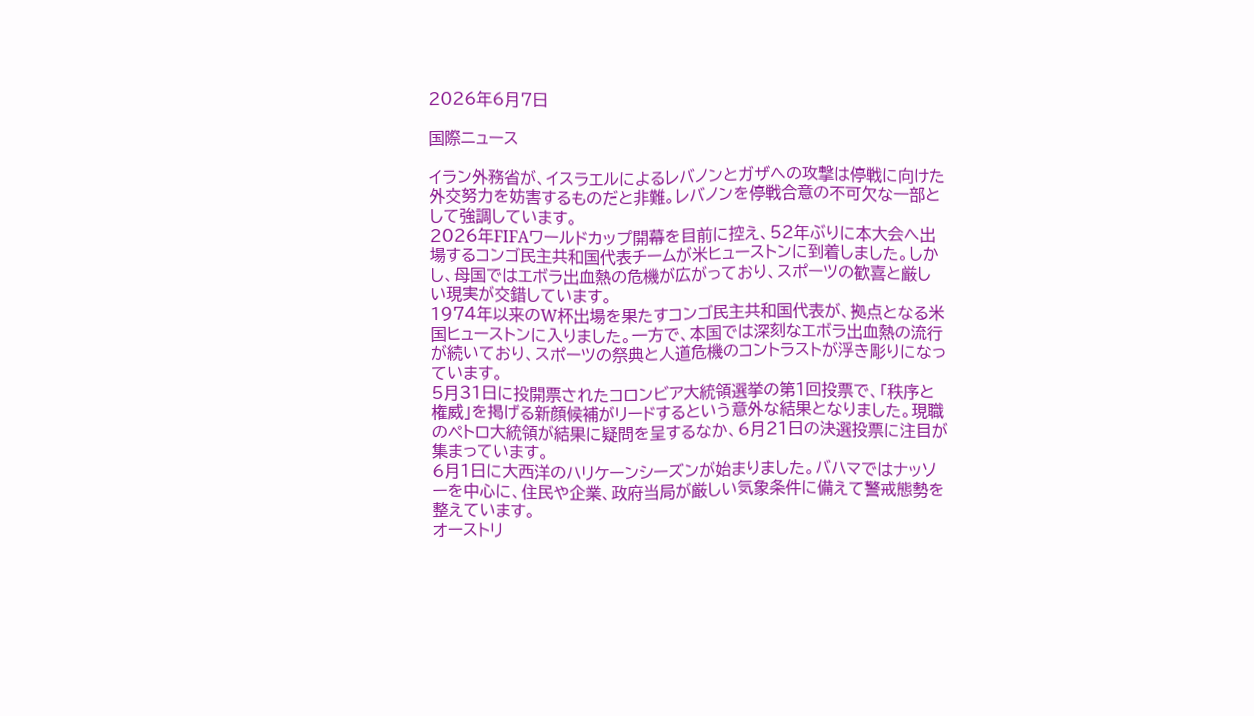2026年6月7日

国際ニュース

イラン外務省が、イスラエルによるレバノンとガザへの攻撃は停戦に向けた外交努力を妨害するものだと非難。レバノンを停戦合意の不可欠な一部として強調しています。
2026年FIFAワールドカップ開幕を目前に控え、52年ぶりに本大会へ出場するコンゴ民主共和国代表チームが米ヒューストンに到着しました。しかし、母国ではエボラ出血熱の危機が広がっており、スポーツの歓喜と厳しい現実が交錯しています。
1974年以来のW杯出場を果たすコンゴ民主共和国代表が、拠点となる米国ヒューストンに入りました。一方で、本国では深刻なエボラ出血熱の流行が続いており、スポーツの祭典と人道危機のコントラストが浮き彫りになっています。
5月31日に投開票されたコロンビア大統領選挙の第1回投票で、「秩序と権威」を掲げる新顔候補がリードするという意外な結果となりました。現職のペトロ大統領が結果に疑問を呈するなか、6月21日の決選投票に注目が集まっています。
6月1日に大西洋のハリケーンシーズンが始まりました。バハマではナッソーを中心に、住民や企業、政府当局が厳しい気象条件に備えて警戒態勢を整えています。
オーストリ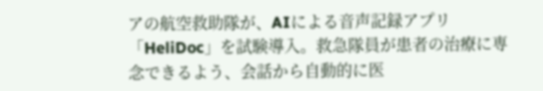アの航空救助隊が、AIによる音声記録アプリ「HeliDoc」を試験導入。救急隊員が患者の治療に専念できるよう、会話から自動的に医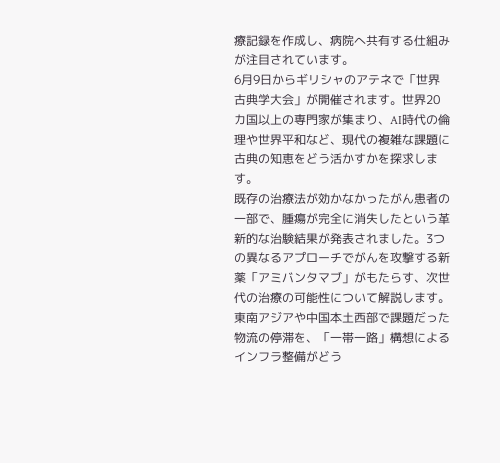療記録を作成し、病院へ共有する仕組みが注目されています。
6月9日からギリシャのアテネで「世界古典学大会」が開催されます。世界20カ国以上の専門家が集まり、AI時代の倫理や世界平和など、現代の複雑な課題に古典の知恵をどう活かすかを探求します。
既存の治療法が効かなかったがん患者の一部で、腫瘍が完全に消失したという革新的な治験結果が発表されました。3つの異なるアプローチでがんを攻撃する新薬「アミバンタマブ」がもたらす、次世代の治療の可能性について解説します。
東南アジアや中国本土西部で課題だった物流の停滞を、「一帯一路」構想によるインフラ整備がどう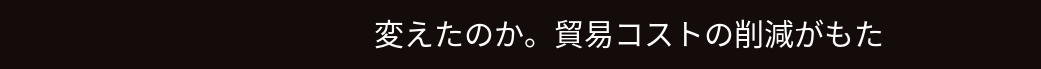変えたのか。貿易コストの削減がもた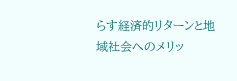らす経済的リターンと地域社会へのメリッ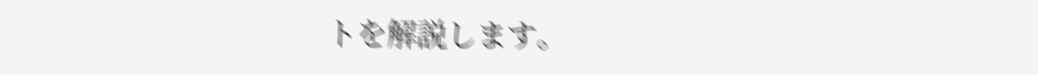トを解説します。